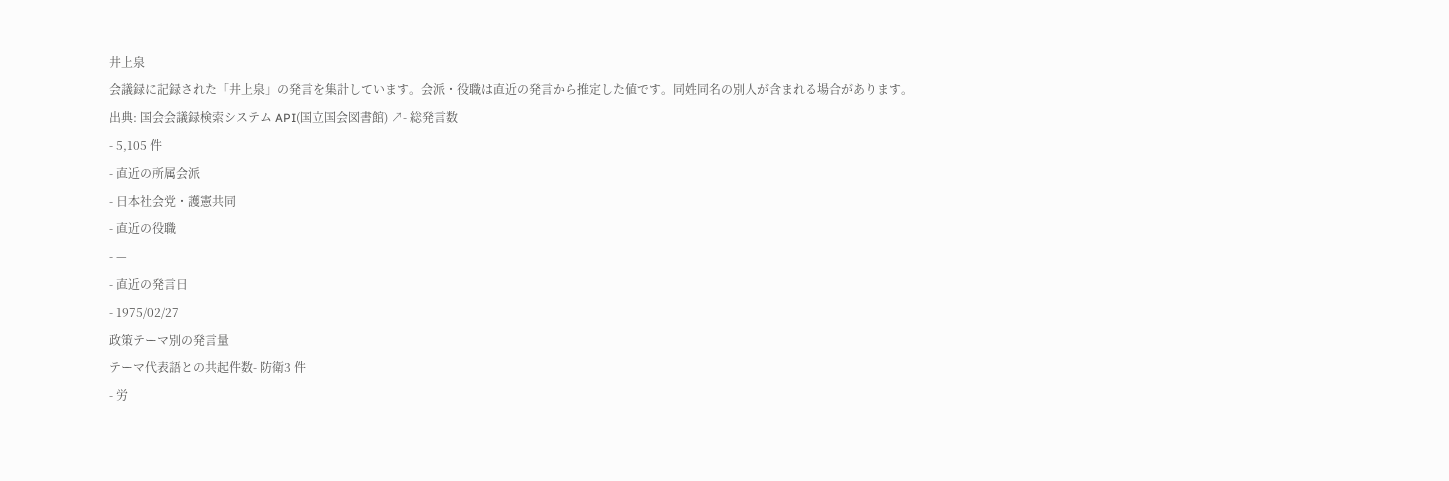井上泉
会議録に記録された「井上泉」の発言を集計しています。会派・役職は直近の発言から推定した値です。同姓同名の別人が含まれる場合があります。
出典: 国会会議録検索システム API(国立国会図書館) ↗- 総発言数
- 5,105 件
- 直近の所属会派
- 日本社会党・護憲共同
- 直近の役職
- —
- 直近の発言日
- 1975/02/27
政策テーマ別の発言量
テーマ代表語との共起件数- 防衛3 件
- 労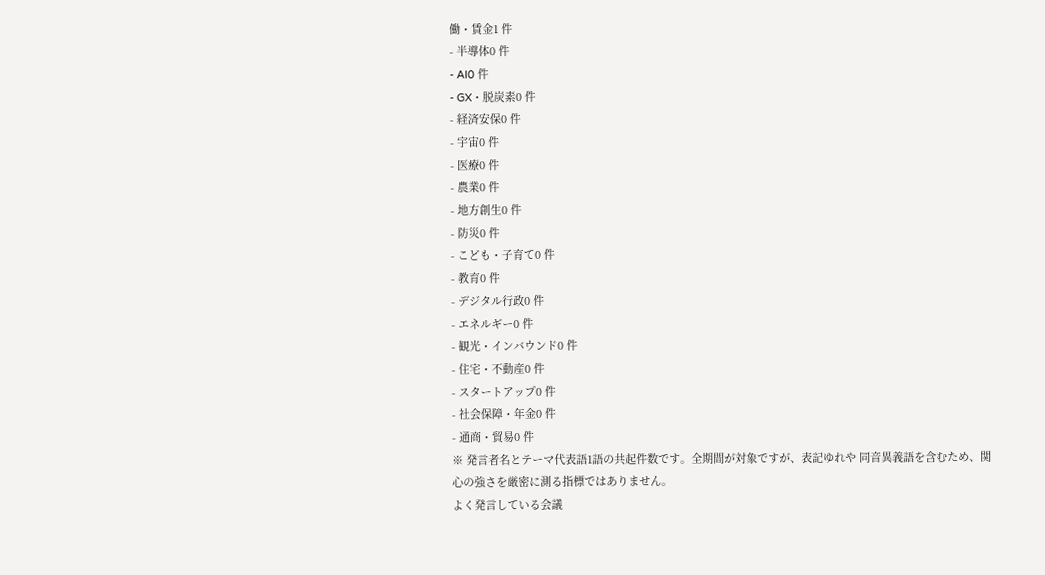働・賃金1 件
- 半導体0 件
- AI0 件
- GX・脱炭素0 件
- 経済安保0 件
- 宇宙0 件
- 医療0 件
- 農業0 件
- 地方創生0 件
- 防災0 件
- こども・子育て0 件
- 教育0 件
- デジタル行政0 件
- エネルギー0 件
- 観光・インバウンド0 件
- 住宅・不動産0 件
- スタートアップ0 件
- 社会保障・年金0 件
- 通商・貿易0 件
※ 発言者名とテーマ代表語1語の共起件数です。全期間が対象ですが、表記ゆれや 同音異義語を含むため、関心の強さを厳密に測る指標ではありません。
よく発言している会議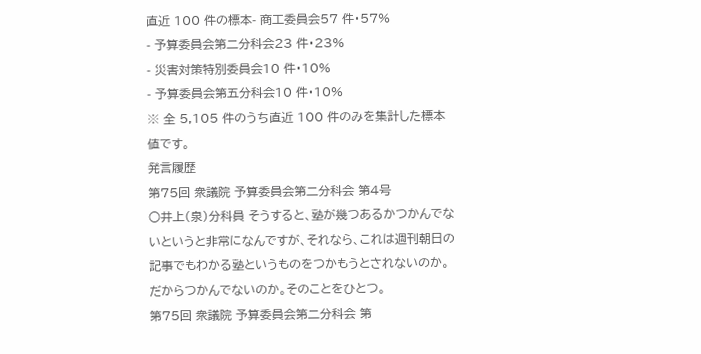直近 100 件の標本- 商工委員会57 件・57%
- 予算委員会第二分科会23 件・23%
- 災害対策特別委員会10 件・10%
- 予算委員会第五分科会10 件・10%
※ 全 5,105 件のうち直近 100 件のみを集計した標本値です。
発言履歴
第75回 衆議院 予算委員会第二分科会 第4号
○井上(泉)分科員 そうすると、塾が幾つあるかつかんでないというと非常になんですが、それなら、これは週刊朝日の記事でもわかる塾というものをつかもうとされないのか。だからつかんでないのか。そのことをひとつ。
第75回 衆議院 予算委員会第二分科会 第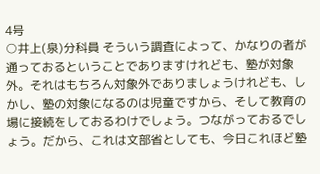4号
○井上(泉)分科員 そういう調査によって、かなりの者が通っておるということでありますけれども、塾が対象外。それはもちろん対象外でありましょうけれども、しかし、塾の対象になるのは児童ですから、そして教育の場に接続をしておるわけでしょう。つながっておるでしょう。だから、これは文部省としても、今日これほど塾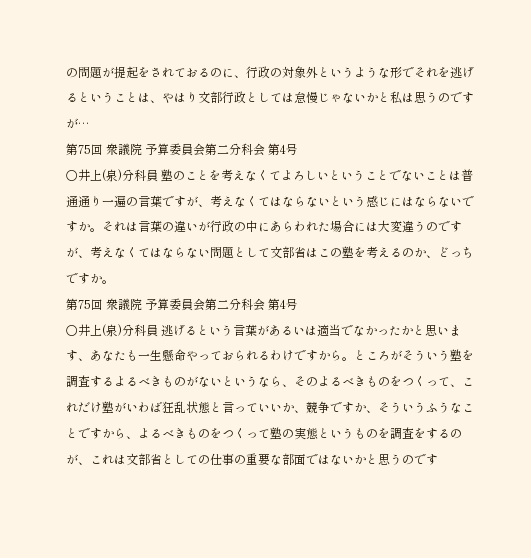の問題が提起をされておるのに、行政の対象外というような形でそれを逃げるということは、やはり文部行政としては怠慢じゃないかと私は思うのですが…
第75回 衆議院 予算委員会第二分科会 第4号
○井上(泉)分科員 塾のことを考えなくてよろしいということでないことは普通通り一遍の言葉ですが、考えなくてはならないという感じにはならないですか。それは言葉の違いが行政の中にあらわれた場合には大変違うのですが、考えなくてはならない問題として文部省はこの塾を考えるのか、どっちですか。
第75回 衆議院 予算委員会第二分科会 第4号
○井上(泉)分科員 逃げるという言葉があるいは適当でなかったかと思います、あなたも一生懸命やっておられるわけですから。ところがそういう塾を調査するよるべきものがないというなら、そのよるべきものをつくって、これだけ塾がいわば狂乱状態と言っていいか、競争ですか、そういうふうなことですから、よるべきものをつくって塾の実態というものを調査をするのが、これは文部省としての仕事の重要な部面ではないかと思うのです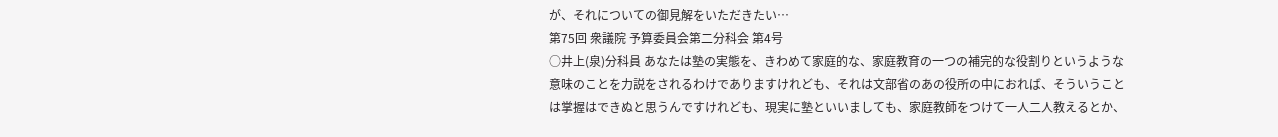が、それについての御見解をいただきたい…
第75回 衆議院 予算委員会第二分科会 第4号
○井上(泉)分科員 あなたは塾の実態を、きわめて家庭的な、家庭教育の一つの補完的な役割りというような意味のことを力説をされるわけでありますけれども、それは文部省のあの役所の中におれば、そういうことは掌握はできぬと思うんですけれども、現実に塾といいましても、家庭教師をつけて一人二人教えるとか、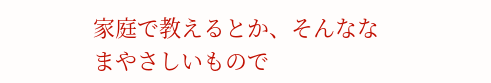家庭で教えるとか、そんななまやさしいもので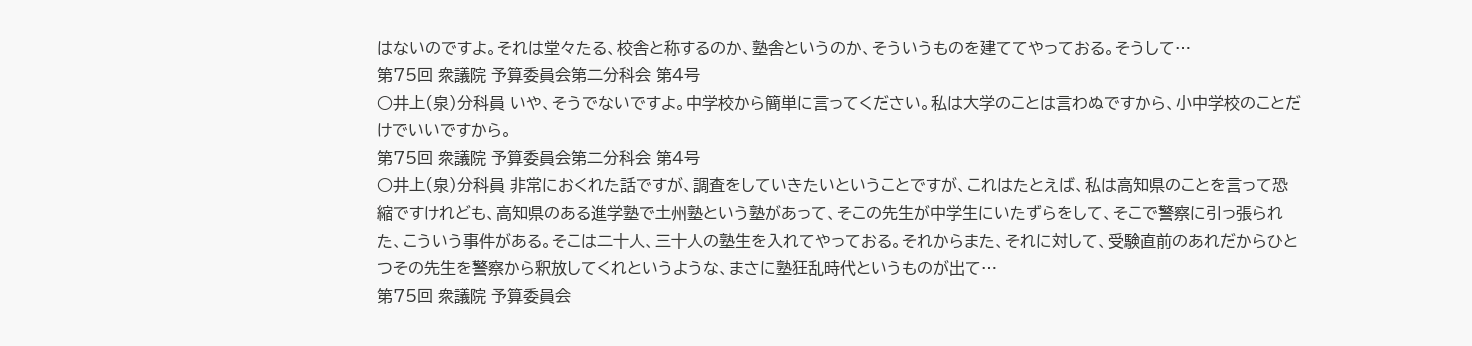はないのですよ。それは堂々たる、校舎と称するのか、塾舎というのか、そういうものを建ててやっておる。そうして…
第75回 衆議院 予算委員会第二分科会 第4号
○井上(泉)分科員 いや、そうでないですよ。中学校から簡単に言ってください。私は大学のことは言わぬですから、小中学校のことだけでいいですから。
第75回 衆議院 予算委員会第二分科会 第4号
○井上(泉)分科員 非常におくれた話ですが、調査をしていきたいということですが、これはたとえば、私は高知県のことを言って恐縮ですけれども、高知県のある進学塾で土州塾という塾があって、そこの先生が中学生にいたずらをして、そこで警察に引っ張られた、こういう事件がある。そこは二十人、三十人の塾生を入れてやっておる。それからまた、それに対して、受験直前のあれだからひとつその先生を警察から釈放してくれというような、まさに塾狂乱時代というものが出て…
第75回 衆議院 予算委員会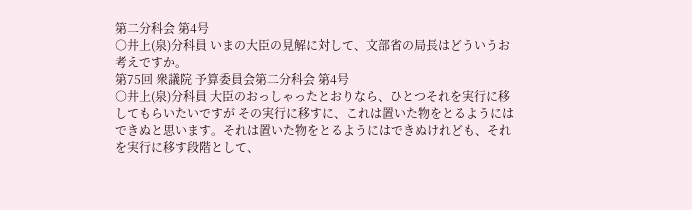第二分科会 第4号
○井上(泉)分科員 いまの大臣の見解に対して、文部省の局長はどういうお考えですか。
第75回 衆議院 予算委員会第二分科会 第4号
○井上(泉)分科員 大臣のおっしゃったとおりなら、ひとつそれを実行に移してもらいたいですが その実行に移すに、これは置いた物をとるようにはできぬと思います。それは置いた物をとるようにはできぬけれども、それを実行に移す段階として、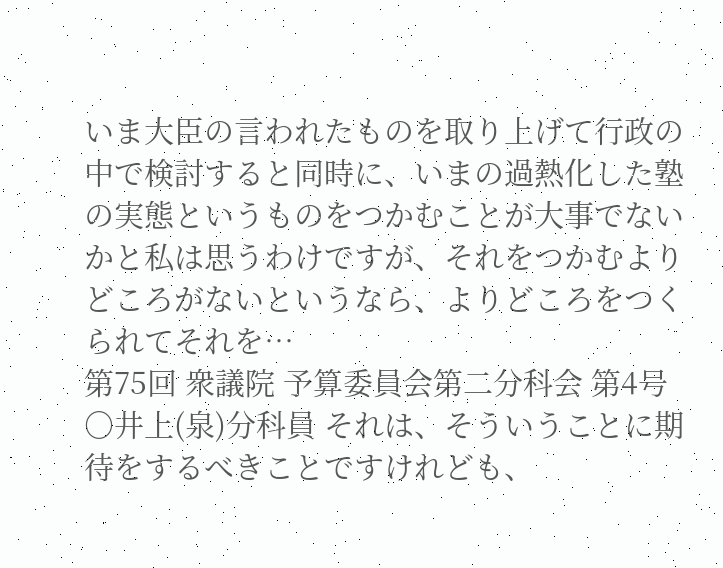いま大臣の言われたものを取り上げて行政の中で検討すると同時に、いまの過熱化した塾の実態というものをつかむことが大事でないかと私は思うわけですが、それをつかむよりどころがないというなら、よりどころをつくられてそれを…
第75回 衆議院 予算委員会第二分科会 第4号
○井上(泉)分科員 それは、そういうことに期待をするべきことですけれども、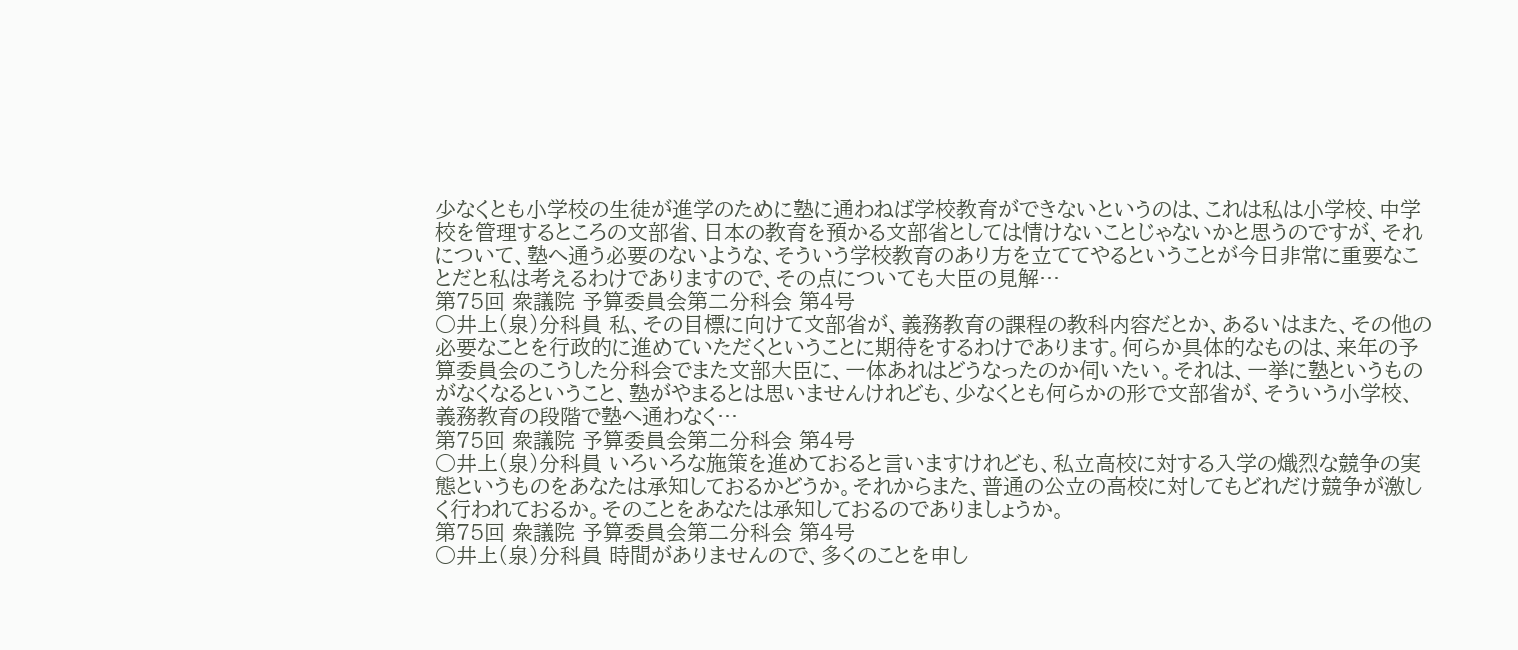少なくとも小学校の生徒が進学のために塾に通わねば学校教育ができないというのは、これは私は小学校、中学校を管理するところの文部省、日本の教育を預かる文部省としては情けないことじゃないかと思うのですが、それについて、塾へ通う必要のないような、そういう学校教育のあり方を立ててやるということが今日非常に重要なことだと私は考えるわけでありますので、その点についても大臣の見解…
第75回 衆議院 予算委員会第二分科会 第4号
○井上(泉)分科員 私、その目標に向けて文部省が、義務教育の課程の教科内容だとか、あるいはまた、その他の必要なことを行政的に進めていただくということに期待をするわけであります。何らか具体的なものは、来年の予算委員会のこうした分科会でまた文部大臣に、一体あれはどうなったのか伺いたい。それは、一挙に塾というものがなくなるということ、塾がやまるとは思いませんけれども、少なくとも何らかの形で文部省が、そういう小学校、義務教育の段階で塾へ通わなく…
第75回 衆議院 予算委員会第二分科会 第4号
○井上(泉)分科員 いろいろな施策を進めておると言いますけれども、私立高校に対する入学の熾烈な競争の実態というものをあなたは承知しておるかどうか。それからまた、普通の公立の高校に対してもどれだけ競争が激しく行われておるか。そのことをあなたは承知しておるのでありましょうか。
第75回 衆議院 予算委員会第二分科会 第4号
○井上(泉)分科員 時間がありませんので、多くのことを申し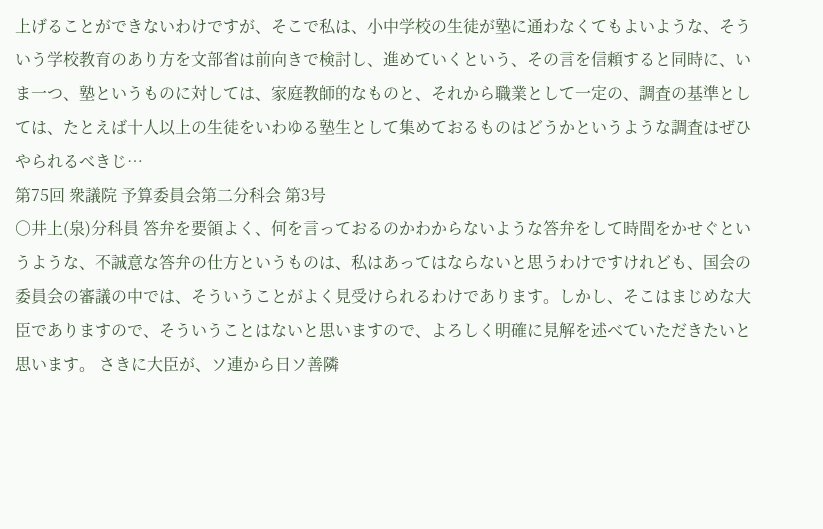上げることができないわけですが、そこで私は、小中学校の生徒が塾に通わなくてもよいような、そういう学校教育のあり方を文部省は前向きで検討し、進めていくという、その言を信頼すると同時に、いま一つ、塾というものに対しては、家庭教師的なものと、それから職業として一定の、調査の基準としては、たとえば十人以上の生徒をいわゆる塾生として集めておるものはどうかというような調査はぜひやられるべきじ…
第75回 衆議院 予算委員会第二分科会 第3号
○井上(泉)分科員 答弁を要領よく、何を言っておるのかわからないような答弁をして時間をかせぐというような、不誠意な答弁の仕方というものは、私はあってはならないと思うわけですけれども、国会の委員会の審議の中では、そういうことがよく見受けられるわけであります。しかし、そこはまじめな大臣でありますので、そういうことはないと思いますので、よろしく明確に見解を述べていただきたいと思います。 さきに大臣が、ソ連から日ソ善隣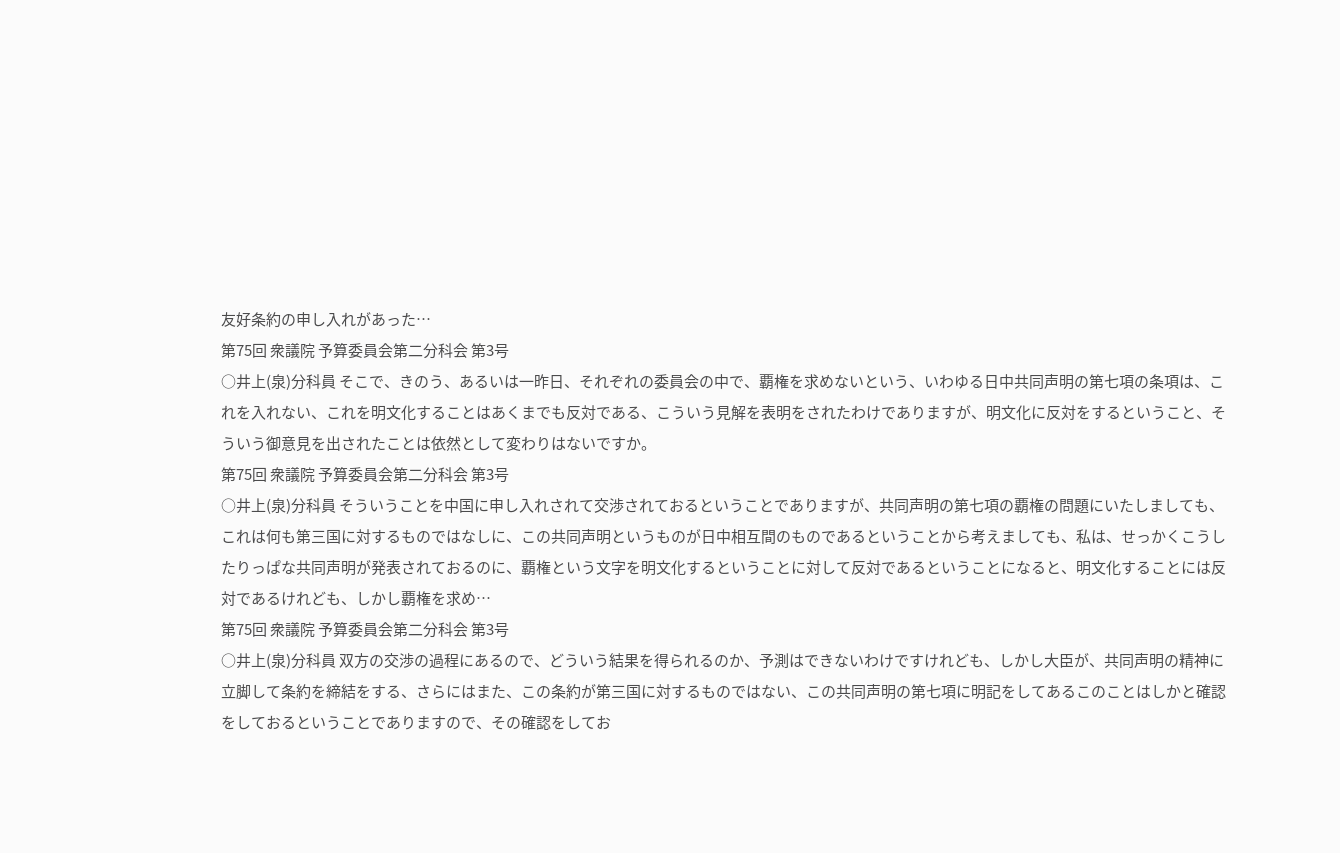友好条約の申し入れがあった…
第75回 衆議院 予算委員会第二分科会 第3号
○井上(泉)分科員 そこで、きのう、あるいは一昨日、それぞれの委員会の中で、覇権を求めないという、いわゆる日中共同声明の第七項の条項は、これを入れない、これを明文化することはあくまでも反対である、こういう見解を表明をされたわけでありますが、明文化に反対をするということ、そういう御意見を出されたことは依然として変わりはないですか。
第75回 衆議院 予算委員会第二分科会 第3号
○井上(泉)分科員 そういうことを中国に申し入れされて交渉されておるということでありますが、共同声明の第七項の覇権の問題にいたしましても、これは何も第三国に対するものではなしに、この共同声明というものが日中相互間のものであるということから考えましても、私は、せっかくこうしたりっぱな共同声明が発表されておるのに、覇権という文字を明文化するということに対して反対であるということになると、明文化することには反対であるけれども、しかし覇権を求め…
第75回 衆議院 予算委員会第二分科会 第3号
○井上(泉)分科員 双方の交渉の過程にあるので、どういう結果を得られるのか、予測はできないわけですけれども、しかし大臣が、共同声明の精神に立脚して条約を締結をする、さらにはまた、この条約が第三国に対するものではない、この共同声明の第七項に明記をしてあるこのことはしかと確認をしておるということでありますので、その確認をしてお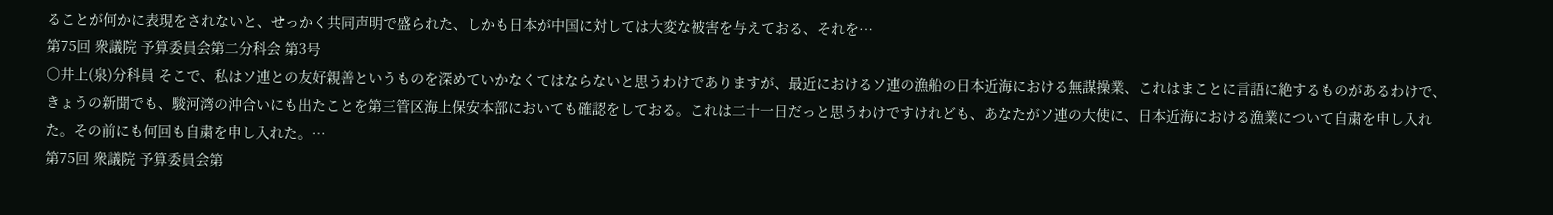ることが何かに表現をされないと、せっかく共同声明で盛られた、しかも日本が中国に対しては大変な被害を与えておる、それを…
第75回 衆議院 予算委員会第二分科会 第3号
○井上(泉)分科員 そこで、私はソ連との友好親善というものを深めていかなくてはならないと思うわけでありますが、最近におけるソ連の漁船の日本近海における無謀操業、これはまことに言語に絶するものがあるわけで、きょうの新聞でも、駿河湾の沖合いにも出たことを第三管区海上保安本部においても確認をしておる。これは二十一日だっと思うわけですけれども、あなたがソ連の大使に、日本近海における漁業について自粛を申し入れた。その前にも何回も自粛を申し入れた。…
第75回 衆議院 予算委員会第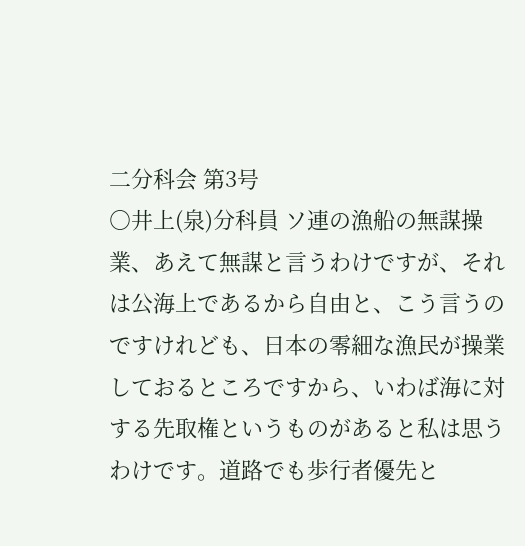二分科会 第3号
○井上(泉)分科員 ソ連の漁船の無謀操業、あえて無謀と言うわけですが、それは公海上であるから自由と、こう言うのですけれども、日本の零細な漁民が操業しておるところですから、いわば海に対する先取権というものがあると私は思うわけです。道路でも歩行者優先と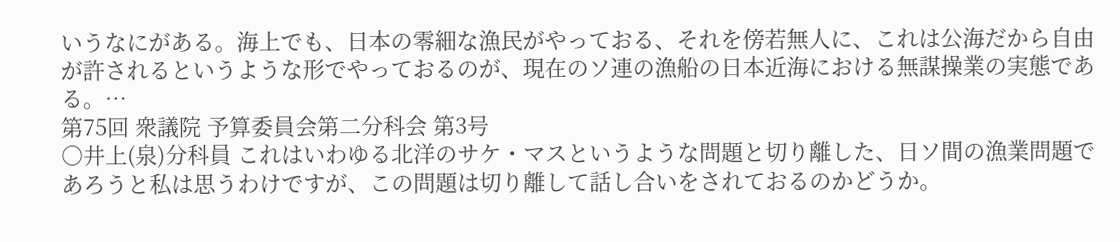いうなにがある。海上でも、日本の零細な漁民がやっておる、それを傍若無人に、これは公海だから自由が許されるというような形でやっておるのが、現在のソ連の漁船の日本近海における無謀操業の実態である。…
第75回 衆議院 予算委員会第二分科会 第3号
○井上(泉)分科員 これはいわゆる北洋のサケ・マスというような問題と切り離した、日ソ間の漁業問題であろうと私は思うわけですが、この問題は切り離して話し合いをされておるのかどうか。